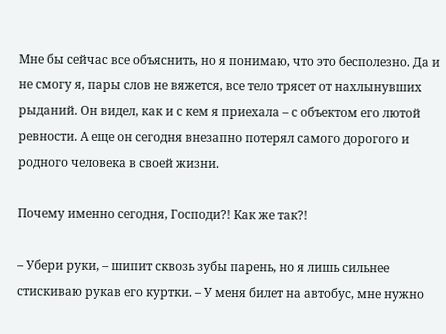Мне бы сейчас все объяснить, но я понимаю, что это бесполезно. Да и не смогу я, пары слов не вяжется, все тело трясет от нахлынувших рыданий. Он видел, как и с кем я приехала – с объектом его лютой ревности. А еще он сегодня внезапно потерял самого дорогого и родного человека в своей жизни.

Почему именно сегодня, Господи?! Как же так?!

– Убери руки, – шипит сквозь зубы парень, но я лишь сильнее стискиваю рукав его куртки. – У меня билет на автобус, мне нужно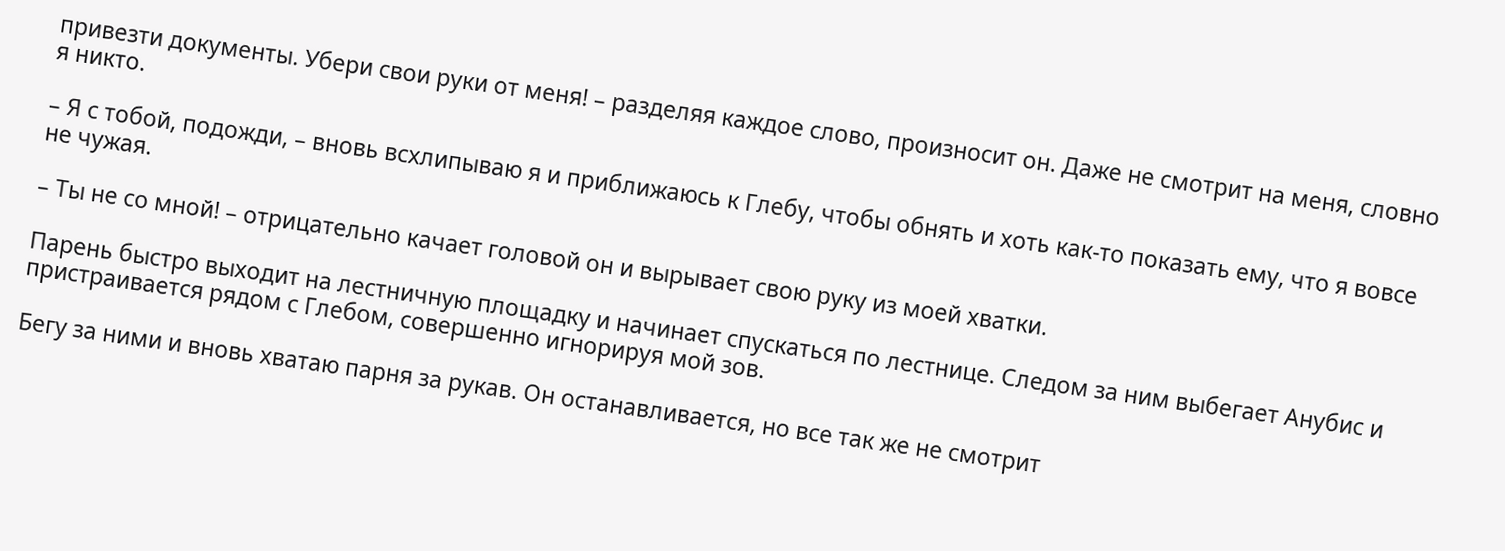привезти документы. Убери свои руки от меня! – разделяя каждое слово, произносит он. Даже не смотрит на меня, словно я никто.

– Я с тобой, подожди, – вновь всхлипываю я и приближаюсь к Глебу, чтобы обнять и хоть как-то показать ему, что я вовсе не чужая.

– Ты не со мной! – отрицательно качает головой он и вырывает свою руку из моей хватки.

Парень быстро выходит на лестничную площадку и начинает спускаться по лестнице. Следом за ним выбегает Анубис и пристраивается рядом с Глебом, совершенно игнорируя мой зов.

Бегу за ними и вновь хватаю парня за рукав. Он останавливается, но все так же не смотрит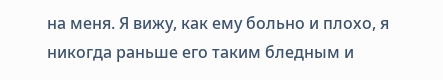на меня. Я вижу, как ему больно и плохо, я никогда раньше его таким бледным и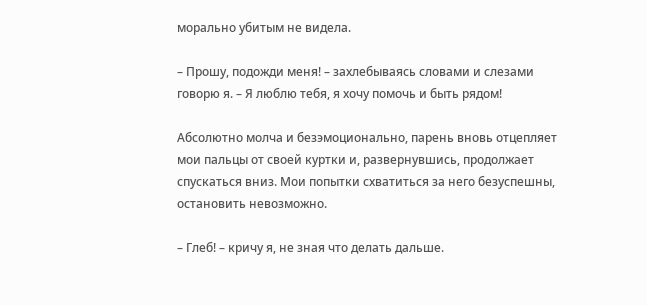морально убитым не видела.

– Прошу, подожди меня! – захлебываясь словами и слезами говорю я. – Я люблю тебя, я хочу помочь и быть рядом!

Абсолютно молча и безэмоционально, парень вновь отцепляет мои пальцы от своей куртки и, развернувшись, продолжает спускаться вниз. Мои попытки схватиться за него безуспешны, остановить невозможно.

– Глеб! – кричу я, не зная что делать дальше.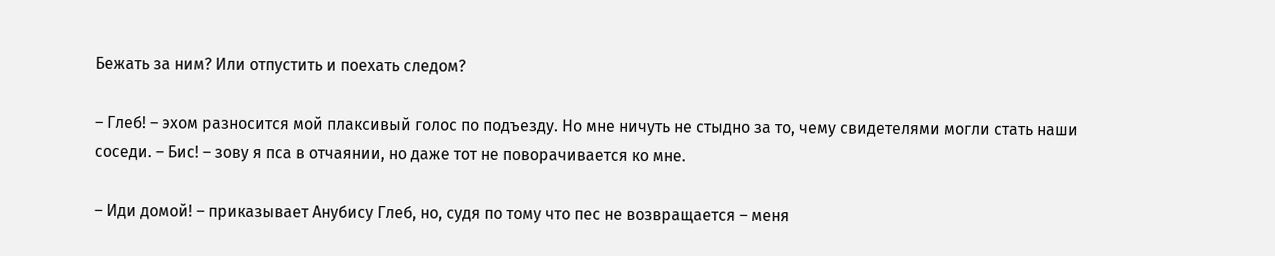Бежать за ним? Или отпустить и поехать следом?

– Глеб! – эхом разносится мой плаксивый голос по подъезду. Но мне ничуть не стыдно за то, чему свидетелями могли стать наши соседи. – Бис! – зову я пса в отчаянии, но даже тот не поворачивается ко мне.

– Иди домой! – приказывает Анубису Глеб, но, судя по тому что пес не возвращается – меня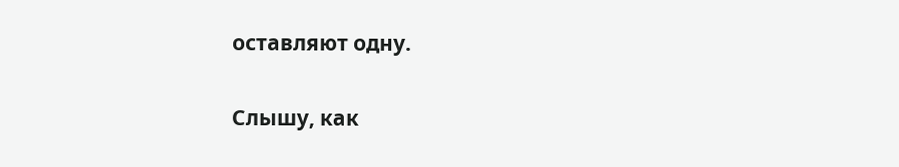оставляют одну.

Слышу, как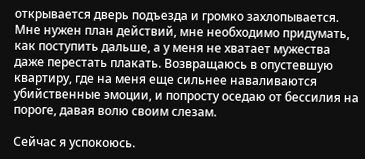открывается дверь подъезда и громко захлопывается. Мне нужен план действий, мне необходимо придумать, как поступить дальше, а у меня не хватает мужества даже перестать плакать. Возвращаюсь в опустевшую квартиру, где на меня еще сильнее наваливаются убийственные эмоции, и попросту оседаю от бессилия на пороге, давая волю своим слезам.

Сейчас я успокоюсь.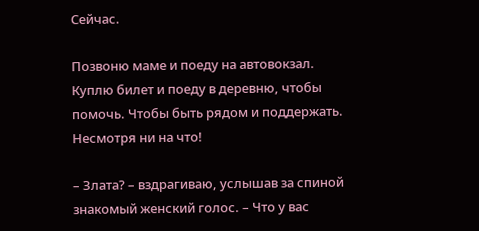Сейчас.

Позвоню маме и поеду на автовокзал. Куплю билет и поеду в деревню, чтобы помочь. Чтобы быть рядом и поддержать. Несмотря ни на что!

– Злата? – вздрагиваю, услышав за спиной знакомый женский голос. – Что у вас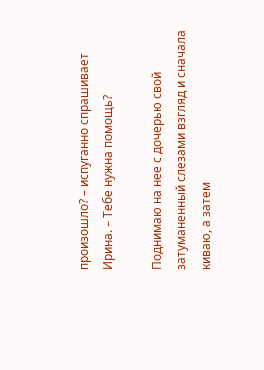произошло? – испуганно спрашивает Ирина. – Тебе нужна помощь?

Поднимаю на нее с дочерью свой затуманенный слезами взгляд и сначала киваю, а затем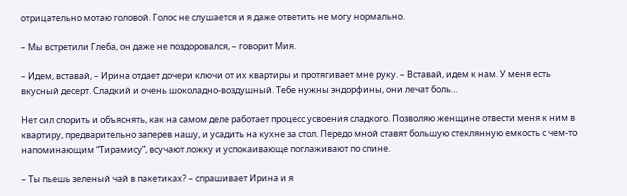отрицательно мотаю головой. Голос не слушается и я даже ответить не могу нормально.

– Мы встретили Глеба, он даже не поздоровался, – говорит Мия.

– Идем, вставай, – Ирина отдает дочери ключи от их квартиры и протягивает мне руку. – Вставай, идем к нам. У меня есть вкусный десерт. Сладкий и очень шоколадно-воздушный. Тебе нужны эндорфины, они лечат боль…

Нет сил спорить и объяснять, как на самом деле работает процесс усвоения сладкого. Позволяю женщине отвести меня к ним в квартиру, предварительно заперев нашу, и усадить на кухне за стол. Передо мной ставят большую стеклянную емкость с чем-то напоминающим “Тирамису”, всучают ложку и успокаивающе поглаживают по спине.

– Ты пьешь зеленый чай в пакетиках? – спрашивает Ирина и я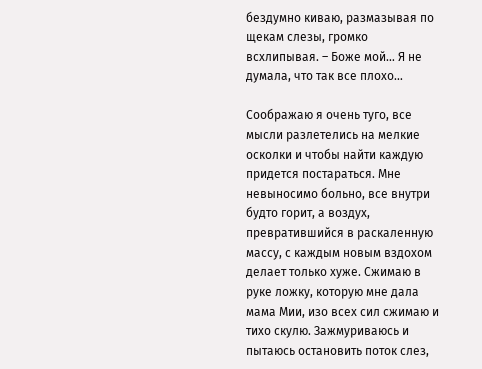бездумно киваю, размазывая по щекам слезы, громко всхлипывая. – Боже мой… Я не думала, что так все плохо…

Соображаю я очень туго, все мысли разлетелись на мелкие осколки и чтобы найти каждую придется постараться. Мне невыносимо больно, все внутри будто горит, а воздух, превратившийся в раскаленную массу, с каждым новым вздохом делает только хуже. Сжимаю в руке ложку, которую мне дала мама Мии, изо всех сил сжимаю и тихо скулю. Зажмуриваюсь и пытаюсь остановить поток слез,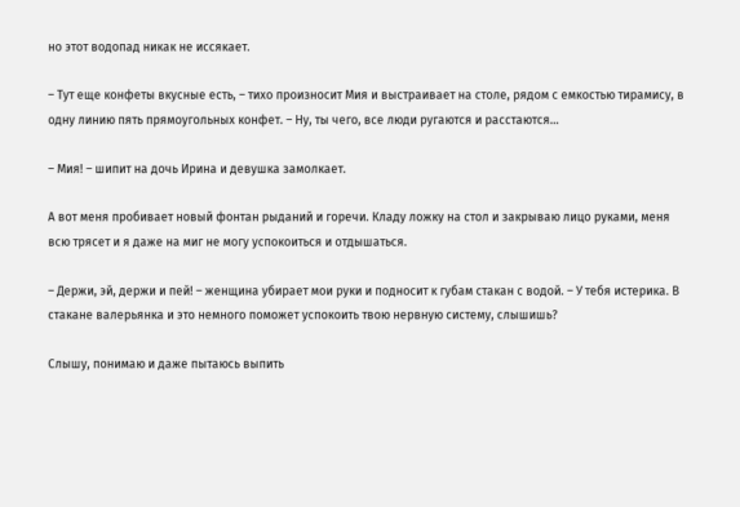но этот водопад никак не иссякает.

– Тут еще конфеты вкусные есть, – тихо произносит Мия и выстраивает на столе, рядом с емкостью тирамису, в одну линию пять прямоугольных конфет. – Ну, ты чего, все люди ругаются и расстаются…

– Мия! – шипит на дочь Ирина и девушка замолкает.

А вот меня пробивает новый фонтан рыданий и горечи. Кладу ложку на стол и закрываю лицо руками, меня всю трясет и я даже на миг не могу успокоиться и отдышаться.

– Держи, эй, держи и пей! – женщина убирает мои руки и подносит к губам стакан с водой. – У тебя истерика. В стакане валерьянка и это немного поможет успокоить твою нервную систему, слышишь?

Слышу, понимаю и даже пытаюсь выпить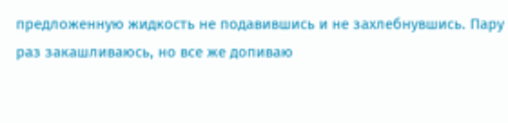предложенную жидкость не подавившись и не захлебнувшись. Пару раз закашливаюсь, но все же допиваю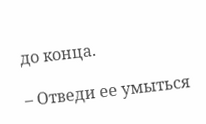до конца.

– Отведи ее умыться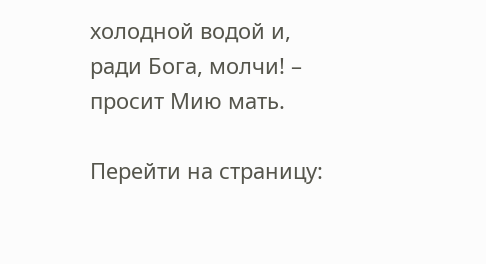холодной водой и, ради Бога, молчи! – просит Мию мать.

Перейти на страницу: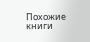Похожие книги